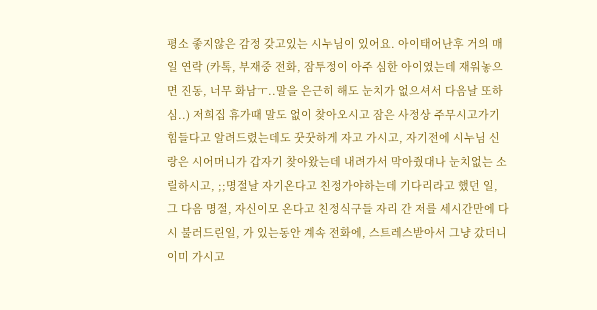평소 좋지않은 감정 갖고있는 시누님이 있어요. 아이태어난후 거의 매일 연락 (카톡, 부재중 전화, 잠투정이 아주 심한 아이였는데 재워놓으면 진동, 너무 화남ㅜ..말을 은근히 해도 눈치가 없으셔서 다음날 또하심..) 저희집 휴가때 말도 없이 찾아오시고 잠은 사정상 주무시고가기 힘들다고 알려드렸는데도 꿋꿋하게 자고 가시고, 자기전에 시누님 신랑은 시어머니가 갑자기 찾아왔는데 내려가서 막아줬대나 눈치없는 소릴하시고, ;;명절날 자기온다고 친정가야하는데 기다리라고 했던 일, 그 다음 명절, 자신이모 온다고 친정식구들 자리 간 저를 세시간만에 다시 불러드린일, 가 있는동안 계속 전화에, 스트레스받아서 그냥 갔더니 이미 가시고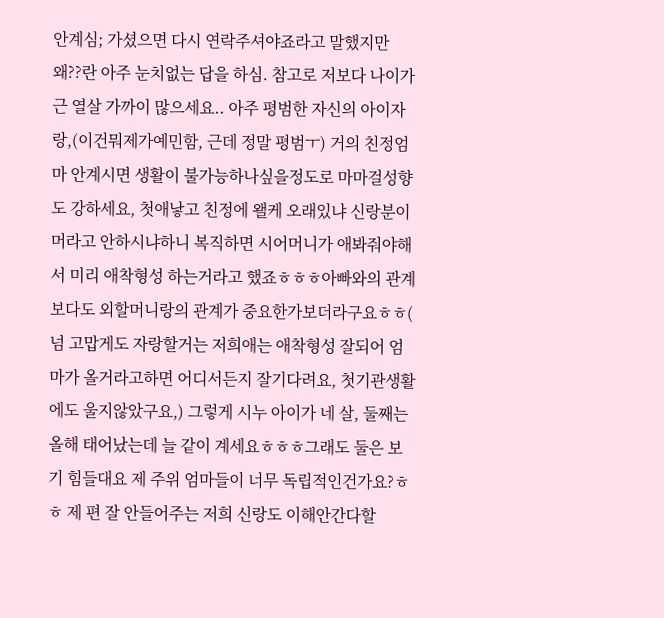안계심; 가셨으면 다시 연락주셔야죠라고 말했지만 왜??란 아주 눈치없는 답을 하심. 참고로 저보다 나이가 근 열살 가까이 많으세요.. 아주 평범한 자신의 아이자랑,(이건뭐제가예민함, 근데 정말 평범ㅜ) 거의 친정엄마 안계시면 생활이 불가능하나싶을정도로 마마걸성향도 강하세요, 첫애낳고 친정에 왤케 오래있냐 신랑분이 머라고 안하시냐하니 복직하면 시어머니가 애봐줘야해서 미리 애착형성 하는거라고 했죠ㅎㅎㅎ아빠와의 관계보다도 외할머니랑의 관계가 중요한가보더라구요ㅎㅎ( 넘 고맙게도 자랑할거는 저희애는 애착형성 잘되어 엄마가 올거라고하면 어디서든지 잘기다려요, 첫기관생활에도 울지않았구요,) 그렇게 시누 아이가 네 살, 둘째는 올해 태어났는데 늘 같이 계세요ㅎㅎㅎ그래도 둘은 보기 힘들대요 제 주위 엄마들이 너무 독립적인건가요?ㅎㅎ 제 편 잘 안들어주는 저희 신랑도 이해안간다할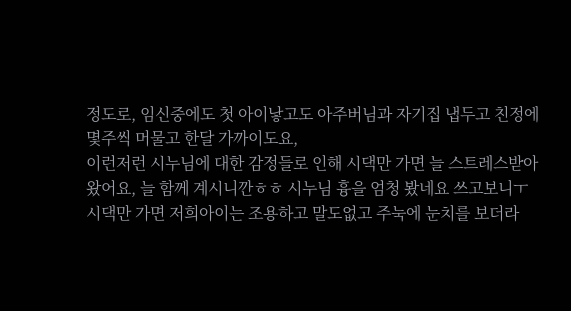정도로, 임신중에도 첫 아이낳고도 아주버님과 자기집 냅두고 친정에 몇주씩 머물고 한달 가까이도요,
이런저런 시누님에 대한 감정들로 인해 시댁만 가면 늘 스트레스받아왔어요, 늘 함께 계시니깐ㅎㅎ 시누님 흉을 엄청 봤네요 쓰고보니ㅜ
시댁만 가면 저희아이는 조용하고 말도없고 주눅에 눈치를 보더라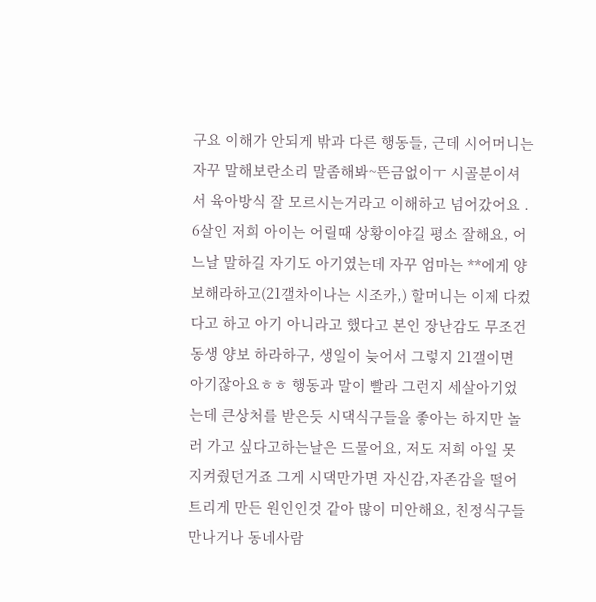구요 이해가 안되게 밖과 다른 행동들, 근데 시어머니는 자꾸 말해보란소리 말좀해봐~뜬금없이ㅜ 시골분이셔서 육아방식 잘 모르시는거라고 이해하고 넘어갔어요 .
6살인 저희 아이는 어릴때 상황이야길 평소 잘해요, 어느날 말하길 자기도 아기였는데 자꾸 엄마는 **에게 양보해라하고(21갤차이나는 시조카,) 할머니는 이제 다컸다고 하고 아기 아니라고 했다고 본인 장난감도 무조건 동생 양보 하라하구, 생일이 늦어서 그렇지 21갤이면 아기잖아요ㅎㅎ 행동과 말이 빨라 그런지 세살아기었는데 큰상처를 받은듯 시댁식구들을 좋아는 하지만 놀러 가고 싶다고하는날은 드물어요, 저도 저희 아일 못 지켜줬던거죠 그게 시댁만가면 자신감,자존감을 떨어트리게 만든 원인인것 같아 많이 미안해요, 친정식구들 만나거나 동네사람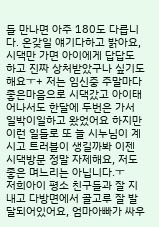들 만나면 아주 180도 다릅니다. 온갖일 얘기다하고 밝아요, 시댁만 가면 아이에게 답답도 하고 진짜 상처받았구나 싶기도해요ㅜ+ 저는 임신중 주말마다 좋은마음으로 시댁갔고 아이태어나서도 한달에 두번은 가서 일박이일하고 왔었어요 하지만
이런 일들로 또 늘 시누님이 계시고 트러블이 생길까봐 이젠 시댁방문 정말 자제해요, 저도
좋은 며느리는 아닙니다.ㅜ
저희아이 평소 친구들과 잘 지내고 다방면에서 골고루 잘 발달되어있어요, 엄마아빠가 싸우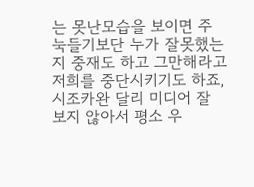는 못난모습을 보이면 주눅들기보단 누가 잘못했는지 중재도 하고 그만해라고 저희를 중단시키기도 하죠, 시조카완 달리 미디어 잘 보지 않아서 평소 우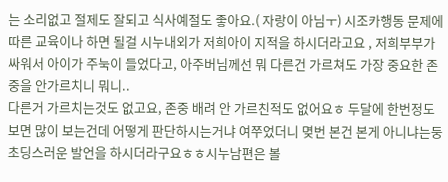는 소리없고 절제도 잘되고 식사예절도 좋아요.( 자랑이 아님ㅜ) 시조카행동 문제에따른 교육이나 하면 될걸 시누내외가 저희아이 지적을 하시더라고요 , 저희부부가 싸워서 아이가 주눅이 들었다고, 아주버님께선 뭐 다른건 가르쳐도 가장 중요한 존중을 안가르치니 뭐니..
다른거 가르치는것도 없고요, 존중 배려 안 가르친적도 없어요ㅎ 두달에 한번정도 보면 많이 보는건데 어떻게 판단하시는거냐 여쭈었더니 몆번 본건 본게 아니냐는둥 초딩스러운 발언을 하시더라구요ㅎㅎ시누남편은 볼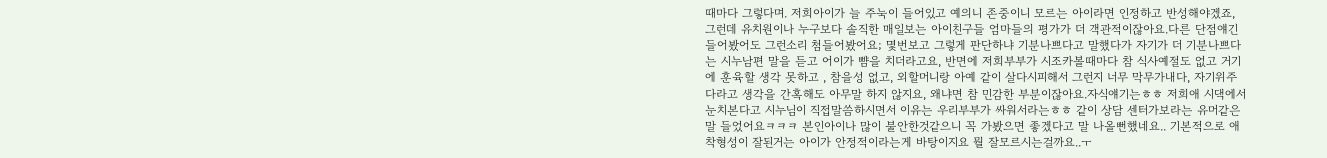때마다 그렇다며. 저희아이가 늘 주눅이 들어있고 예의니 존중이니 모르는 아이라면 인정하고 반성해야겠죠, 그런데 유치원이나 누구보다 솔직한 매일보는 아이친구들 엄마들의 평가가 더 객관적이잖아요.다른 단점얘긴 들어봤어도 그런소리 첨들어봤어요; 몇번보고 그렇게 판단하냐 기분나쁘다고 말했다가 자기가 더 기분나쁘다는 시누남편 말을 듣고 어이가 뺨을 치더라고요, 반면에 저희부부가 시조카볼때마다 참 식사예절도 없고 거기에 훈육할 생각 못하고 , 참을성 없고, 외할머니랑 아예 같이 살다시피해서 그런지 너무 막무가내다, 자기위주다라고 생각을 간혹해도 아무말 하지 않지요, 왜냐면 참 민감한 부분이잖아요.자식얘기는ㅎㅎ 저희애 시댁에서 눈치본다고 시누님이 직접말씀하시면서 이유는 우리부부가 싸워서라는ㅎㅎ 같이 상담 센터가보라는 유머같은말 들었어요ㅋㅋㅋ 본인아이나 많이 불안한것같으니 꼭 가봤으면 좋겠다고 말 나올뻔했네요.. 기본적으로 애착형성이 잘된거는 아이가 안정적이라는게 바탕이지요 뭘 잘모르시는걸까요..ㅜ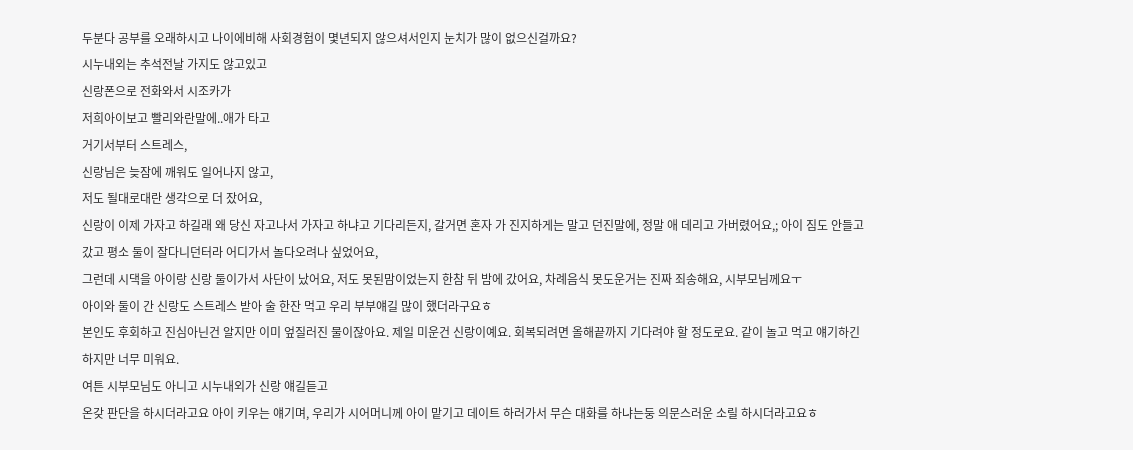두분다 공부를 오래하시고 나이에비해 사회경험이 몇년되지 않으셔서인지 눈치가 많이 없으신걸까요?
시누내외는 추석전날 가지도 않고있고
신랑폰으로 전화와서 시조카가
저희아이보고 빨리와란말에..애가 타고
거기서부터 스트레스,
신랑님은 늦잠에 깨워도 일어나지 않고,
저도 될대로대란 생각으로 더 잤어요,
신랑이 이제 가자고 하길래 왜 당신 자고나서 가자고 하냐고 기다리든지, 갈거면 혼자 가 진지하게는 말고 던진말에, 정말 애 데리고 가버렸어요,; 아이 짐도 안들고 갔고 평소 둘이 잘다니던터라 어디가서 놀다오려나 싶었어요,
그런데 시댁을 아이랑 신랑 둘이가서 사단이 났어요, 저도 못된맘이었는지 한참 뒤 밤에 갔어요, 차례음식 못도운거는 진짜 죄송해요, 시부모님께요ㅜ
아이와 둘이 간 신랑도 스트레스 받아 술 한잔 먹고 우리 부부얘길 많이 했더라구요ㅎ
본인도 후회하고 진심아닌건 알지만 이미 엎질러진 물이잖아요. 제일 미운건 신랑이예요. 회복되려면 올해끝까지 기다려야 할 정도로요. 같이 놀고 먹고 얘기하긴 하지만 너무 미워요.
여튼 시부모님도 아니고 시누내외가 신랑 얘길듣고
온갖 판단을 하시더라고요 아이 키우는 얘기며, 우리가 시어머니께 아이 맡기고 데이트 하러가서 무슨 대화를 하냐는둥 의문스러운 소릴 하시더라고요ㅎ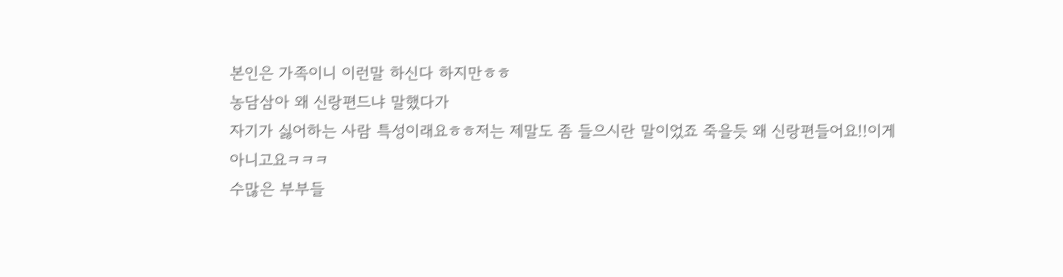본인은 가족이니 이런말 하신다 하지만ㅎㅎ
농담삼아 왜 신랑편드냐 말했다가
자기가 싫어하는 사람 특성이래요ㅎㅎ저는 제말도 좀 들으시란 말이었죠 죽을듯 왜 신랑편들어요!!이게 아니고요ㅋㅋㅋ
수많은 부부들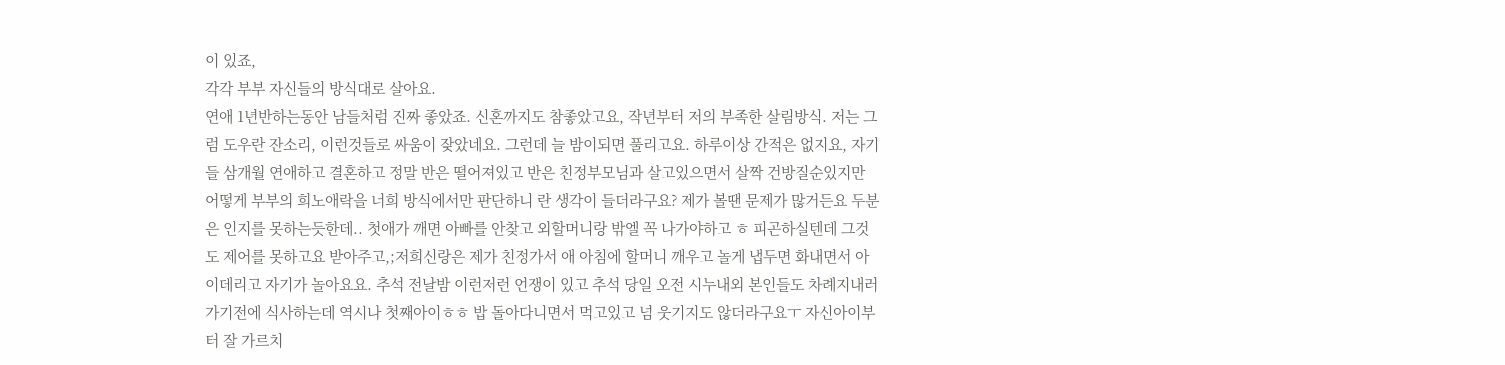이 있죠,
각각 부부 자신들의 방식대로 살아요.
연애 1년반하는동안 남들처럼 진짜 좋았죠. 신혼까지도 참좋았고요, 작년부터 저의 부족한 살림방식. 저는 그럼 도우란 잔소리, 이런것들로 싸움이 잦았네요. 그런데 늘 밤이되면 풀리고요. 하루이상 간적은 없지요, 자기들 삼개월 연애하고 결혼하고 정말 반은 떨어져있고 반은 친정부모님과 살고있으면서 살짝 건방질순있지만 어떻게 부부의 희노애락을 너희 방식에서만 판단하니 란 생각이 들더라구요? 제가 볼땐 문제가 많거든요 두분은 인지를 못하는듯한데.. 첫애가 깨면 아빠를 안찾고 외할머니랑 밖엘 꼭 나가야하고 ㅎ 피곤하실텐데 그것도 제어를 못하고요 받아주고,;저희신랑은 제가 친정가서 애 아침에 할머니 깨우고 놀게 냅두면 화내면서 아이데리고 자기가 놀아요요. 추석 전날밤 이런저런 언쟁이 있고 추석 당일 오전 시누내외 본인들도 차례지내러 가기전에 식사하는데 역시나 첫째아이ㅎㅎ 밥 돌아다니면서 먹고있고 넘 웃기지도 않더라구요ㅜ 자신아이부터 잘 가르치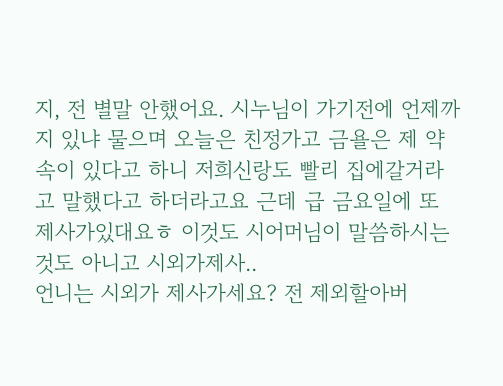지, 전 별말 안했어요. 시누님이 가기전에 언제까지 있냐 물으며 오늘은 친정가고 금욜은 제 약속이 있다고 하니 저희신랑도 빨리 집에갈거라고 말했다고 하더라고요 근데 급 금요일에 또 제사가있대요ㅎ 이것도 시어머님이 말씀하시는것도 아니고 시외가제사..
언니는 시외가 제사가세요? 전 제외할아버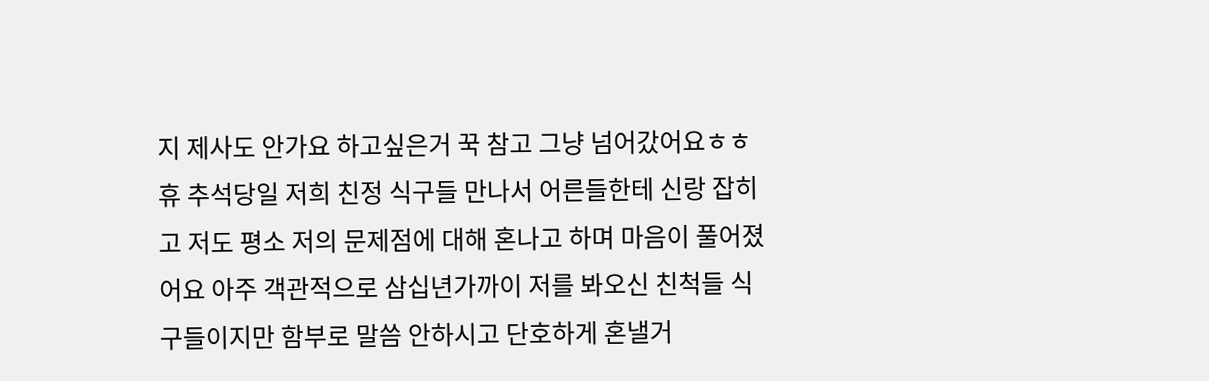지 제사도 안가요 하고싶은거 꾹 참고 그냥 넘어갔어요ㅎㅎ 휴 추석당일 저희 친정 식구들 만나서 어른들한테 신랑 잡히고 저도 평소 저의 문제점에 대해 혼나고 하며 마음이 풀어졌어요 아주 객관적으로 삼십년가까이 저를 봐오신 친척들 식구들이지만 함부로 말씀 안하시고 단호하게 혼낼거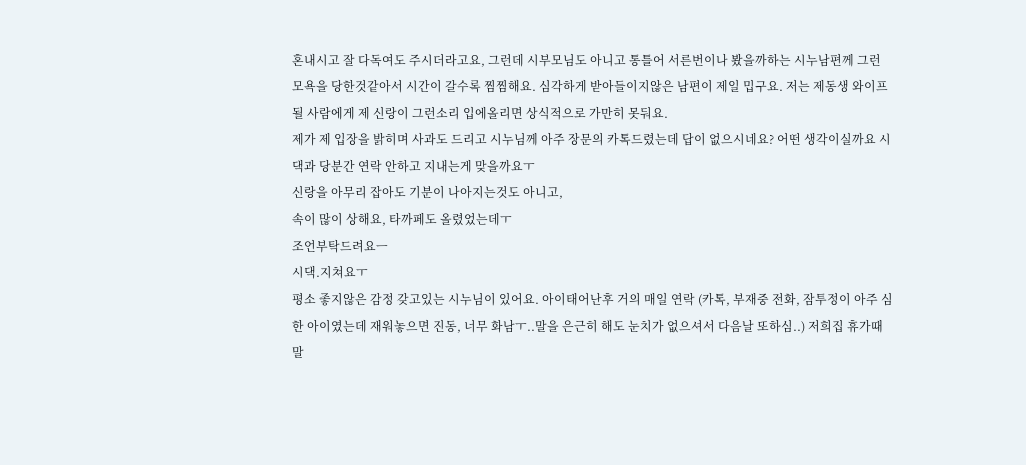혼내시고 잘 다독여도 주시더라고요, 그런데 시부모님도 아니고 통틀어 서른번이나 봤을까하는 시누남편께 그런 모욕을 당한것같아서 시간이 갈수록 찜찜해요. 심각하게 받아들이지않은 남편이 제일 밉구요. 저는 제동생 와이프될 사람에게 제 신랑이 그런소리 입에올리면 상식적으로 가만히 못둬요.
제가 제 입장을 밝히며 사과도 드리고 시누님께 아주 장문의 카톡드렸는데 답이 없으시네요? 어떤 생각이실까요 시댁과 당분간 연락 안하고 지내는게 맞을까요ㅜ
신랑을 아무리 잡아도 기분이 나아지는것도 아니고,
속이 많이 상해요, 타까페도 올렸었는데ㅜ
조언부탁드려요ㅡ
시댁.지쳐요ㅜ
평소 좋지않은 감정 갖고있는 시누님이 있어요. 아이태어난후 거의 매일 연락 (카톡, 부재중 전화, 잠투정이 아주 심한 아이였는데 재워놓으면 진동, 너무 화남ㅜ..말을 은근히 해도 눈치가 없으셔서 다음날 또하심..) 저희집 휴가때 말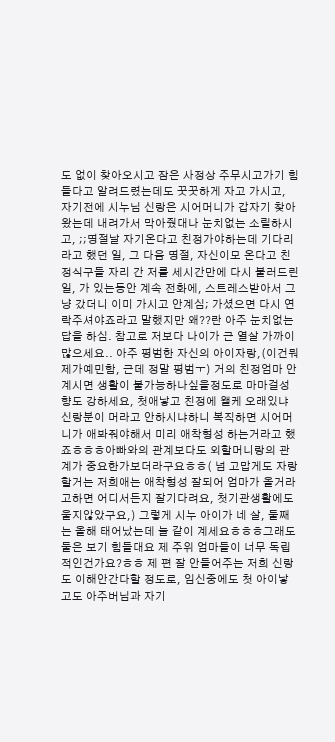도 없이 찾아오시고 잠은 사정상 주무시고가기 힘들다고 알려드렸는데도 꿋꿋하게 자고 가시고, 자기전에 시누님 신랑은 시어머니가 갑자기 찾아왔는데 내려가서 막아줬대나 눈치없는 소릴하시고, ;;명절날 자기온다고 친정가야하는데 기다리라고 했던 일, 그 다음 명절, 자신이모 온다고 친정식구들 자리 간 저를 세시간만에 다시 불러드린일, 가 있는동안 계속 전화에, 스트레스받아서 그냥 갔더니 이미 가시고 안계심; 가셨으면 다시 연락주셔야죠라고 말했지만 왜??란 아주 눈치없는 답을 하심. 참고로 저보다 나이가 근 열살 가까이 많으세요.. 아주 평범한 자신의 아이자랑,(이건뭐제가예민함, 근데 정말 평범ㅜ) 거의 친정엄마 안계시면 생활이 불가능하나싶을정도로 마마걸성향도 강하세요, 첫애낳고 친정에 왤케 오래있냐 신랑분이 머라고 안하시냐하니 복직하면 시어머니가 애봐줘야해서 미리 애착형성 하는거라고 했죠ㅎㅎㅎ아빠와의 관계보다도 외할머니랑의 관계가 중요한가보더라구요ㅎㅎ( 넘 고맙게도 자랑할거는 저희애는 애착형성 잘되어 엄마가 올거라고하면 어디서든지 잘기다려요, 첫기관생활에도 울지않았구요,) 그렇게 시누 아이가 네 살, 둘째는 올해 태어났는데 늘 같이 계세요ㅎㅎㅎ그래도 둘은 보기 힘들대요 제 주위 엄마들이 너무 독립적인건가요?ㅎㅎ 제 편 잘 안들어주는 저희 신랑도 이해안간다할 정도로, 임신중에도 첫 아이낳고도 아주버님과 자기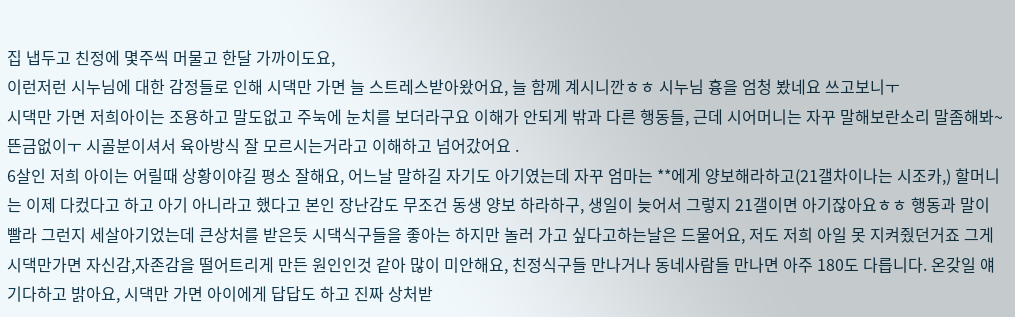집 냅두고 친정에 몇주씩 머물고 한달 가까이도요,
이런저런 시누님에 대한 감정들로 인해 시댁만 가면 늘 스트레스받아왔어요, 늘 함께 계시니깐ㅎㅎ 시누님 흉을 엄청 봤네요 쓰고보니ㅜ
시댁만 가면 저희아이는 조용하고 말도없고 주눅에 눈치를 보더라구요 이해가 안되게 밖과 다른 행동들, 근데 시어머니는 자꾸 말해보란소리 말좀해봐~뜬금없이ㅜ 시골분이셔서 육아방식 잘 모르시는거라고 이해하고 넘어갔어요 .
6살인 저희 아이는 어릴때 상황이야길 평소 잘해요, 어느날 말하길 자기도 아기였는데 자꾸 엄마는 **에게 양보해라하고(21갤차이나는 시조카,) 할머니는 이제 다컸다고 하고 아기 아니라고 했다고 본인 장난감도 무조건 동생 양보 하라하구, 생일이 늦어서 그렇지 21갤이면 아기잖아요ㅎㅎ 행동과 말이 빨라 그런지 세살아기었는데 큰상처를 받은듯 시댁식구들을 좋아는 하지만 놀러 가고 싶다고하는날은 드물어요, 저도 저희 아일 못 지켜줬던거죠 그게 시댁만가면 자신감,자존감을 떨어트리게 만든 원인인것 같아 많이 미안해요, 친정식구들 만나거나 동네사람들 만나면 아주 180도 다릅니다. 온갖일 얘기다하고 밝아요, 시댁만 가면 아이에게 답답도 하고 진짜 상처받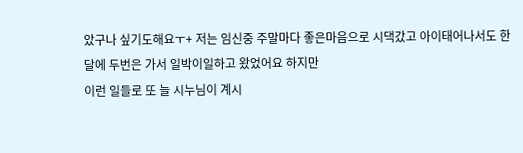았구나 싶기도해요ㅜ+ 저는 임신중 주말마다 좋은마음으로 시댁갔고 아이태어나서도 한달에 두번은 가서 일박이일하고 왔었어요 하지만
이런 일들로 또 늘 시누님이 계시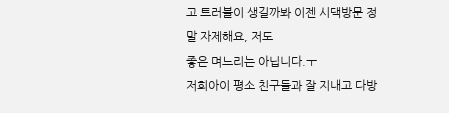고 트러블이 생길까봐 이젠 시댁방문 정말 자제해요, 저도
좋은 며느리는 아닙니다.ㅜ
저희아이 평소 친구들과 잘 지내고 다방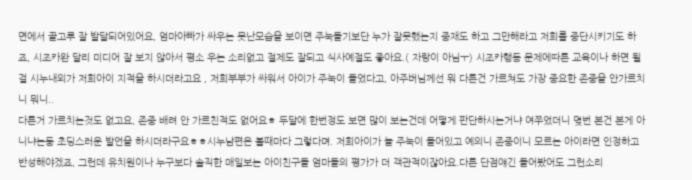면에서 골고루 잘 발달되어있어요, 엄마아빠가 싸우는 못난모습을 보이면 주눅들기보단 누가 잘못했는지 중재도 하고 그만해라고 저희를 중단시키기도 하죠, 시조카완 달리 미디어 잘 보지 않아서 평소 우는 소리없고 절제도 잘되고 식사예절도 좋아요.( 자랑이 아님ㅜ) 시조카행동 문제에따른 교육이나 하면 될걸 시누내외가 저희아이 지적을 하시더라고요 , 저희부부가 싸워서 아이가 주눅이 들었다고, 아주버님께선 뭐 다른건 가르쳐도 가장 중요한 존중을 안가르치니 뭐니..
다른거 가르치는것도 없고요, 존중 배려 안 가르친적도 없어요ㅎ 두달에 한번정도 보면 많이 보는건데 어떻게 판단하시는거냐 여쭈었더니 몆번 본건 본게 아니냐는둥 초딩스러운 발언을 하시더라구요ㅎㅎ시누남편은 볼때마다 그렇다며. 저희아이가 늘 주눅이 들어있고 예의니 존중이니 모르는 아이라면 인정하고 반성해야겠죠, 그런데 유치원이나 누구보다 솔직한 매일보는 아이친구들 엄마들의 평가가 더 객관적이잖아요.다른 단점얘긴 들어봤어도 그런소리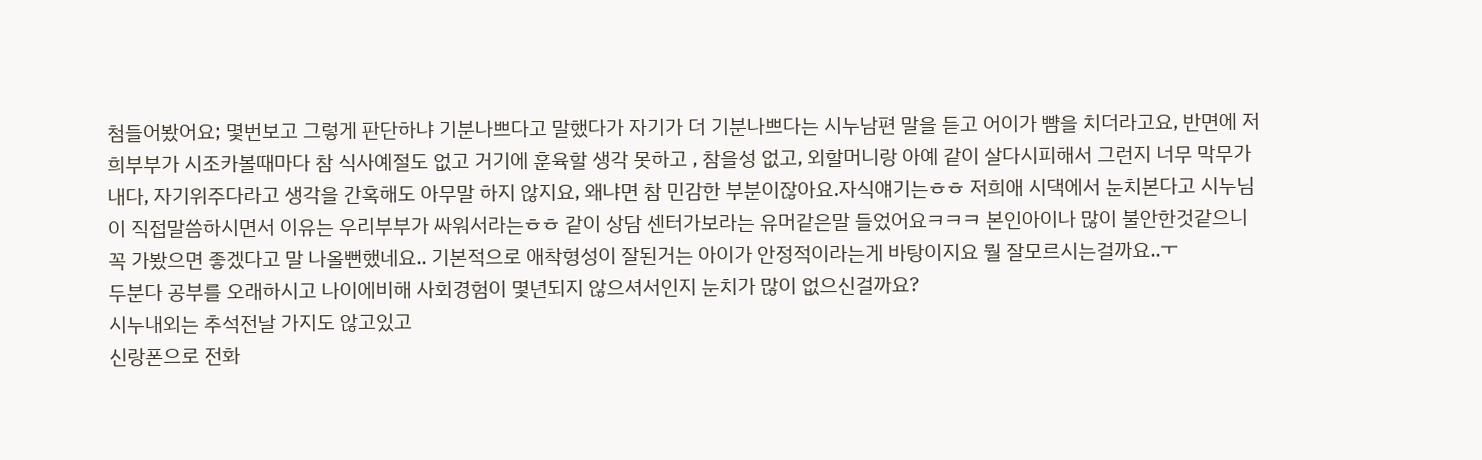첨들어봤어요; 몇번보고 그렇게 판단하냐 기분나쁘다고 말했다가 자기가 더 기분나쁘다는 시누남편 말을 듣고 어이가 뺨을 치더라고요, 반면에 저희부부가 시조카볼때마다 참 식사예절도 없고 거기에 훈육할 생각 못하고 , 참을성 없고, 외할머니랑 아예 같이 살다시피해서 그런지 너무 막무가내다, 자기위주다라고 생각을 간혹해도 아무말 하지 않지요, 왜냐면 참 민감한 부분이잖아요.자식얘기는ㅎㅎ 저희애 시댁에서 눈치본다고 시누님이 직접말씀하시면서 이유는 우리부부가 싸워서라는ㅎㅎ 같이 상담 센터가보라는 유머같은말 들었어요ㅋㅋㅋ 본인아이나 많이 불안한것같으니 꼭 가봤으면 좋겠다고 말 나올뻔했네요.. 기본적으로 애착형성이 잘된거는 아이가 안정적이라는게 바탕이지요 뭘 잘모르시는걸까요..ㅜ
두분다 공부를 오래하시고 나이에비해 사회경험이 몇년되지 않으셔서인지 눈치가 많이 없으신걸까요?
시누내외는 추석전날 가지도 않고있고
신랑폰으로 전화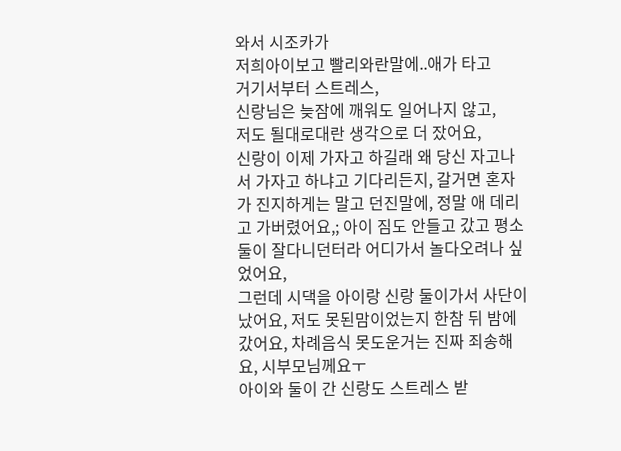와서 시조카가
저희아이보고 빨리와란말에..애가 타고
거기서부터 스트레스,
신랑님은 늦잠에 깨워도 일어나지 않고,
저도 될대로대란 생각으로 더 잤어요,
신랑이 이제 가자고 하길래 왜 당신 자고나서 가자고 하냐고 기다리든지, 갈거면 혼자 가 진지하게는 말고 던진말에, 정말 애 데리고 가버렸어요,; 아이 짐도 안들고 갔고 평소 둘이 잘다니던터라 어디가서 놀다오려나 싶었어요,
그런데 시댁을 아이랑 신랑 둘이가서 사단이 났어요, 저도 못된맘이었는지 한참 뒤 밤에 갔어요, 차례음식 못도운거는 진짜 죄송해요, 시부모님께요ㅜ
아이와 둘이 간 신랑도 스트레스 받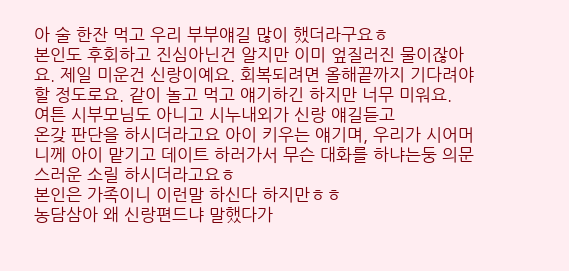아 술 한잔 먹고 우리 부부얘길 많이 했더라구요ㅎ
본인도 후회하고 진심아닌건 알지만 이미 엎질러진 물이잖아요. 제일 미운건 신랑이예요. 회복되려면 올해끝까지 기다려야 할 정도로요. 같이 놀고 먹고 얘기하긴 하지만 너무 미워요.
여튼 시부모님도 아니고 시누내외가 신랑 얘길듣고
온갖 판단을 하시더라고요 아이 키우는 얘기며, 우리가 시어머니께 아이 맡기고 데이트 하러가서 무슨 대화를 하냐는둥 의문스러운 소릴 하시더라고요ㅎ
본인은 가족이니 이런말 하신다 하지만ㅎㅎ
농담삼아 왜 신랑편드냐 말했다가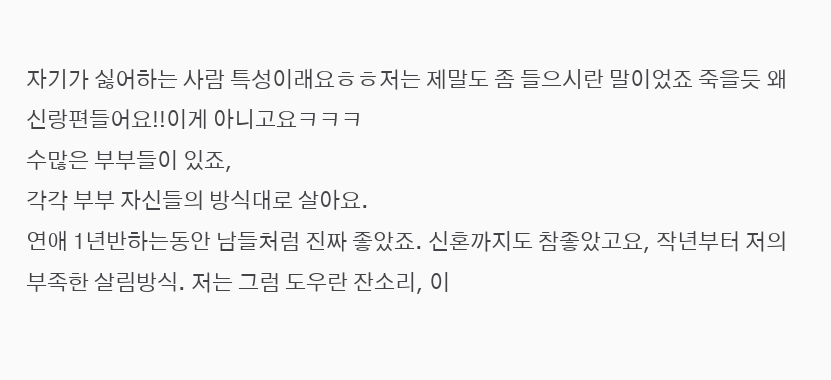자기가 싫어하는 사람 특성이래요ㅎㅎ저는 제말도 좀 들으시란 말이었죠 죽을듯 왜 신랑편들어요!!이게 아니고요ㅋㅋㅋ
수많은 부부들이 있죠,
각각 부부 자신들의 방식대로 살아요.
연애 1년반하는동안 남들처럼 진짜 좋았죠. 신혼까지도 참좋았고요, 작년부터 저의 부족한 살림방식. 저는 그럼 도우란 잔소리, 이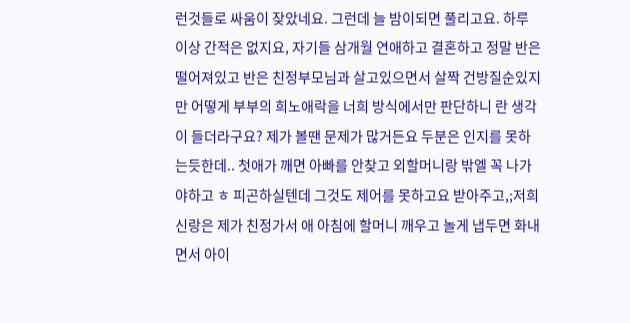런것들로 싸움이 잦았네요. 그런데 늘 밤이되면 풀리고요. 하루이상 간적은 없지요, 자기들 삼개월 연애하고 결혼하고 정말 반은 떨어져있고 반은 친정부모님과 살고있으면서 살짝 건방질순있지만 어떻게 부부의 희노애락을 너희 방식에서만 판단하니 란 생각이 들더라구요? 제가 볼땐 문제가 많거든요 두분은 인지를 못하는듯한데.. 첫애가 깨면 아빠를 안찾고 외할머니랑 밖엘 꼭 나가야하고 ㅎ 피곤하실텐데 그것도 제어를 못하고요 받아주고,;저희신랑은 제가 친정가서 애 아침에 할머니 깨우고 놀게 냅두면 화내면서 아이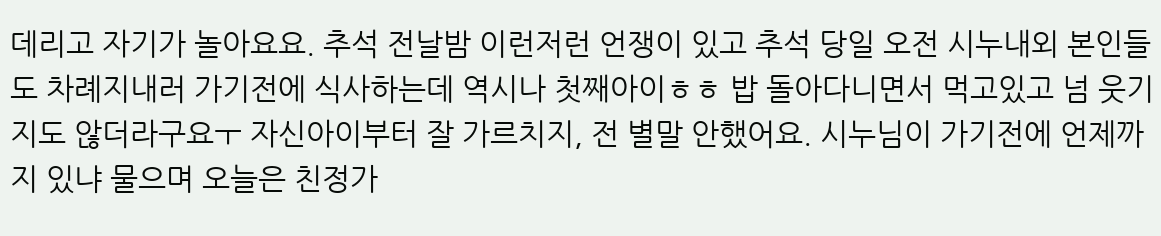데리고 자기가 놀아요요. 추석 전날밤 이런저런 언쟁이 있고 추석 당일 오전 시누내외 본인들도 차례지내러 가기전에 식사하는데 역시나 첫째아이ㅎㅎ 밥 돌아다니면서 먹고있고 넘 웃기지도 않더라구요ㅜ 자신아이부터 잘 가르치지, 전 별말 안했어요. 시누님이 가기전에 언제까지 있냐 물으며 오늘은 친정가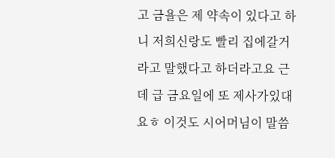고 금욜은 제 약속이 있다고 하니 저희신랑도 빨리 집에갈거라고 말했다고 하더라고요 근데 급 금요일에 또 제사가있대요ㅎ 이것도 시어머님이 말씀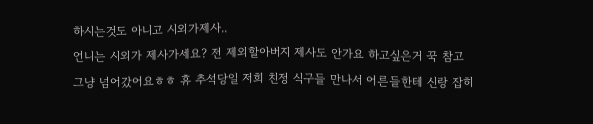하시는것도 아니고 시외가제사..
언니는 시외가 제사가세요? 전 제외할아버지 제사도 안가요 하고싶은거 꾹 참고 그냥 넘어갔어요ㅎㅎ 휴 추석당일 저희 친정 식구들 만나서 어른들한테 신랑 잡히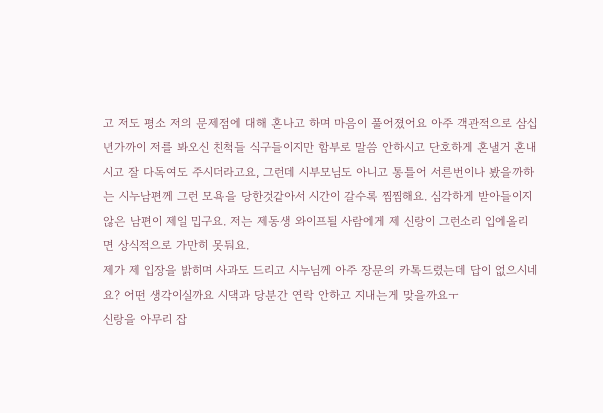고 저도 평소 저의 문제점에 대해 혼나고 하며 마음이 풀어졌어요 아주 객관적으로 삼십년가까이 저를 봐오신 친척들 식구들이지만 함부로 말씀 안하시고 단호하게 혼낼거 혼내시고 잘 다독여도 주시더라고요, 그런데 시부모님도 아니고 통틀어 서른번이나 봤을까하는 시누남편께 그런 모욕을 당한것같아서 시간이 갈수록 찜찜해요. 심각하게 받아들이지않은 남편이 제일 밉구요. 저는 제동생 와이프될 사람에게 제 신랑이 그런소리 입에올리면 상식적으로 가만히 못둬요.
제가 제 입장을 밝히며 사과도 드리고 시누님께 아주 장문의 카톡드렸는데 답이 없으시네요? 어떤 생각이실까요 시댁과 당분간 연락 안하고 지내는게 맞을까요ㅜ
신랑을 아무리 잡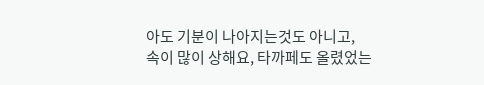아도 기분이 나아지는것도 아니고,
속이 많이 상해요, 타까페도 올렸었는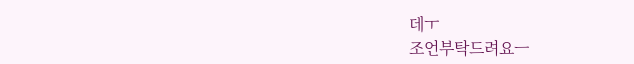데ㅜ
조언부탁드려요ㅡ